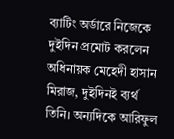ব্যাটিং অর্ডারে নিজেকে দুইদিন প্রমোট করলেন অধিনায়ক মেহেদী হাসান মিরাজ, দুইদিনই ব্যর্থ তিনি। অন্যদিকে আরিফুল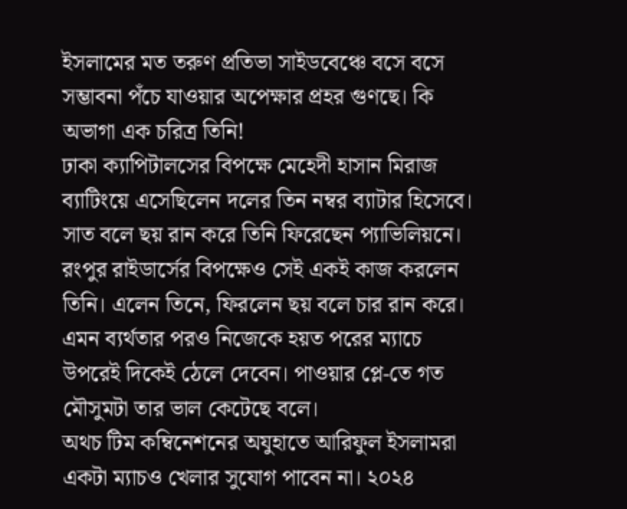ইসলামের মত তরুণ প্রতিভা সাইডবেঞ্চে বসে বসে সম্ভাবনা পঁচে যাওয়ার অপেক্ষার প্রহর গুণছে। কি অভাগা এক চরিত্র তিনি!
ঢাকা ক্যাপিটালসের বিপক্ষে মেহেদী হাসান মিরাজ ব্যাটিংয়ে এসেছিলেন দলের তিন নম্বর ব্যাটার হিসেবে। সাত বলে ছয় রান করে তিনি ফিরেছেন প্যাভিলিয়নে। রংপুর রাইডার্সের বিপক্ষেও সেই একই কাজ করলেন তিনি। এলেন তিনে, ফিরলেন ছয় বলে চার রান করে। এমন ব্যর্থতার পরও নিজেকে হয়ত পরের ম্যাচে উপরেই দিকেই ঠেলে দেবেন। পাওয়ার প্লে-তে গত মৌসুমটা তার ভাল কেটেছে বলে।
অথচ টিম কম্বিনেশনের অযুহাতে আরিফুল ইসলামরা একটা ম্যাচও খেলার সুযোগ পাবেন না। ২০২৪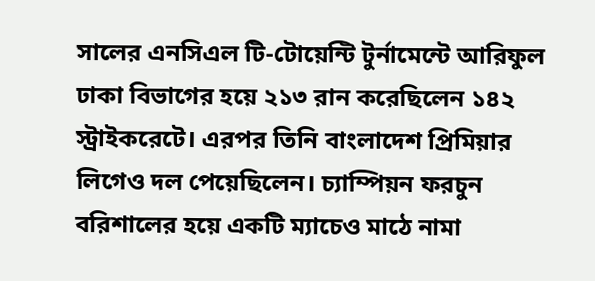সালের এনসিএল টি-টোয়েন্টি টুর্নামেন্টে আরিফুল ঢাকা বিভাগের হয়ে ২১৩ রান করেছিলেন ১৪২ স্ট্রাইকরেটে। এরপর তিনি বাংলাদেশ প্রিমিয়ার লিগেও দল পেয়েছিলেন। চ্যাম্পিয়ন ফরচুন বরিশালের হয়ে একটি ম্যাচেও মাঠে নামা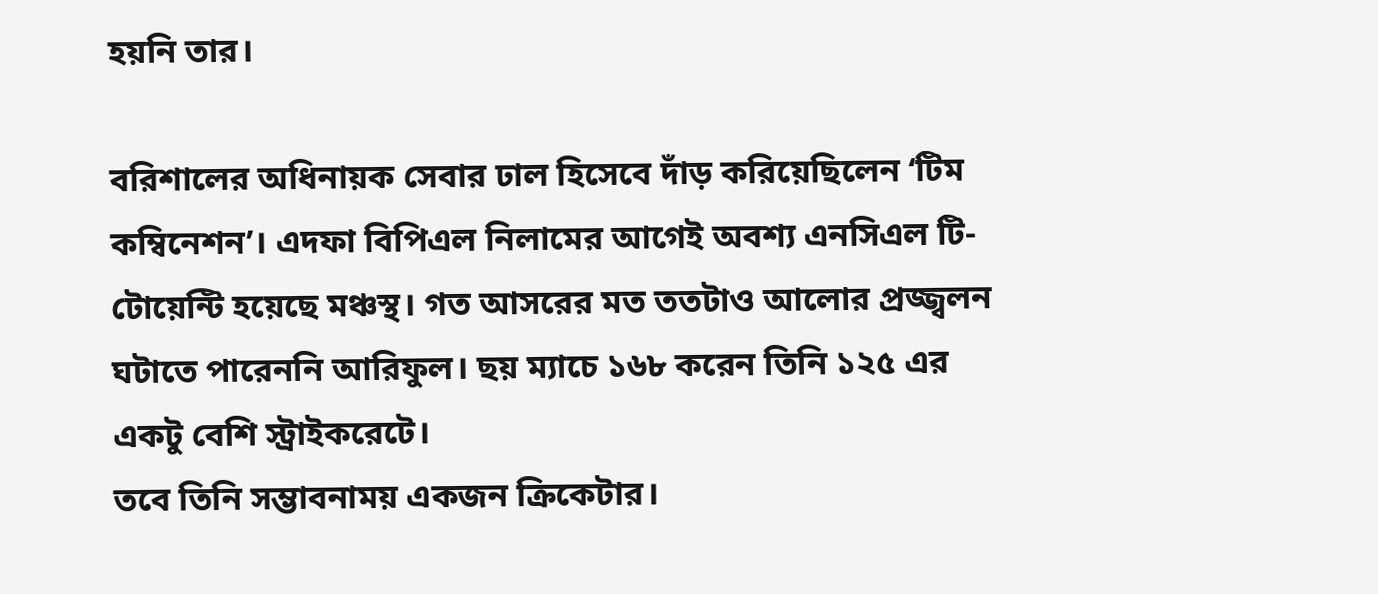হয়নি তার।

বরিশালের অধিনায়ক সেবার ঢাল হিসেবে দাঁড় করিয়েছিলেন ‘টিম কম্বিনেশন’। এদফা বিপিএল নিলামের আগেই অবশ্য এনসিএল টি-টোয়েন্টি হয়েছে মঞ্চস্থ। গত আসরের মত ততটাও আলোর প্রজ্জ্বলন ঘটাতে পারেননি আরিফুল। ছয় ম্যাচে ১৬৮ করেন তিনি ১২৫ এর একটু বেশি স্ট্রাইকরেটে।
তবে তিনি সম্ভাবনাময় একজন ক্রিকেটার।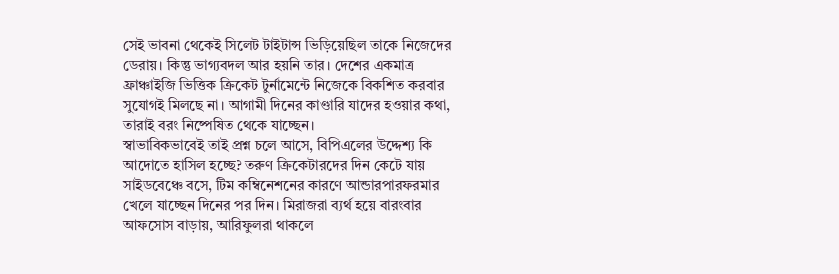সেই ভাবনা থেকেই সিলেট টাইটান্স ভিড়িয়েছিল তাকে নিজেদের ডেরায়। কিন্তু ভাগ্যবদল আর হয়নি তার। দেশের একমাত্র ফ্রাঞ্চাইজি ভিত্তিক ক্রিকেট টুর্নামেন্টে নিজেকে বিকশিত করবার সুযোগই মিলছে না। আগামী দিনের কাণ্ডারি যাদের হওয়ার কথা, তারাই বরং নিষ্পেষিত থেকে যাচ্ছেন।
স্বাভাবিকভাবেই তাই প্রশ্ন চলে আসে, বিপিএলের উদ্দেশ্য কি আদোতে হাসিল হচ্ছে? তরুণ ক্রিকেটারদের দিন কেটে যায় সাইডবেঞ্চে বসে, টিম কম্বিনেশনের কারণে আন্ডারপারফরমার খেলে যাচ্ছেন দিনের পর দিন। মিরাজরা ব্যর্থ হয়ে বারংবার আফসোস বাড়ায়, আরিফুলরা থাকলে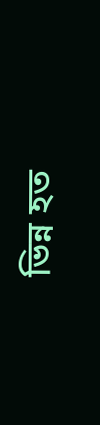ভিন্ন হত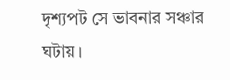দৃশ্যপট সে ভাবনার সঞ্চার ঘটায়।